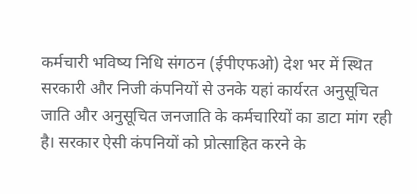कर्मचारी भविष्य निधि संगठन (ईपीएफओ) देश भर में स्थित सरकारी और निजी कंपनियों से उनके यहां कार्यरत अनुसूचित जाति और अनुसूचित जनजाति के कर्मचारियों का डाटा मांग रही है। सरकार ऐसी कंपनियों को प्रोत्साहित करने के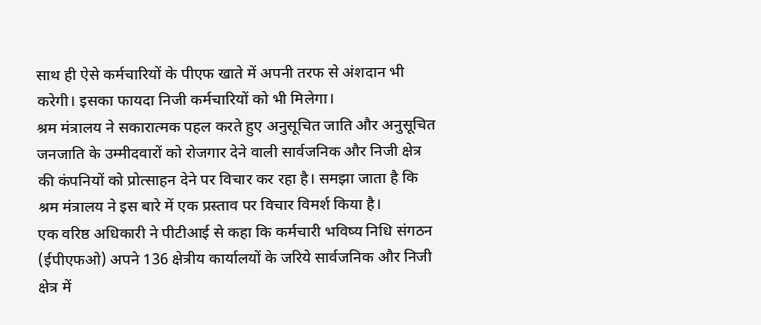साथ ही ऐसे कर्मचारियों के पीएफ खाते में अपनी तरफ से अंशदान भी करेगी। इसका फायदा निजी कर्मचारियों को भी मिलेगा।
श्रम मंत्रालय ने सकारात्मक पहल करते हुए अनुसूचित जाति और अनुसूचित जनजाति के उम्मीदवारों को रोजगार देने वाली सार्वजनिक और निजी क्षेत्र की कंपनियों को प्रोत्साहन देने पर विचार कर रहा है। समझा जाता है कि श्रम मंत्रालय ने इस बारे में एक प्रस्ताव पर विचार विमर्श किया है।
एक वरिष्ठ अधिकारी ने पीटीआई से कहा कि कर्मचारी भविष्य निधि संगठन (ईपीएफओ) अपने 136 क्षेत्रीय कार्यालयों के जरिये सार्वजनिक और निजी क्षेत्र में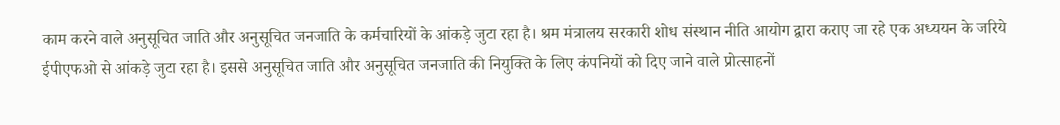काम करने वाले अनुसूचित जाति और अनुसूचित जनजाति के कर्मचारियों के आंकड़े जुटा रहा है। श्रम मंत्रालय सरकारी शोध संस्थान नीति आयोग द्वारा कराए जा रहे एक अध्ययन के जरिये ईपीएफओ से आंकड़े जुटा रहा है। इससे अनुसूचित जाति और अनुसूचित जनजाति की नियुक्ति के लिए कंपनियों को दिए जाने वाले प्रोत्साहनों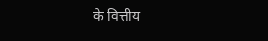के वित्तीय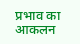प्रभाव का आकलन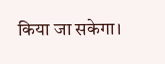किया जा सकेगा।